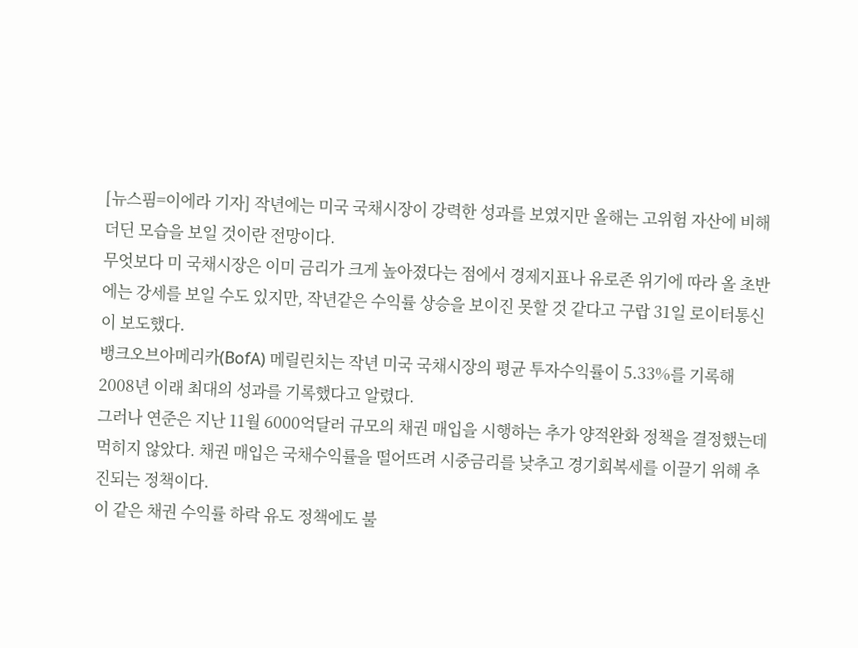[뉴스핌=이에라 기자] 작년에는 미국 국채시장이 강력한 성과를 보였지만 올해는 고위험 자산에 비해 더딘 모습을 보일 것이란 전망이다.
무엇보다 미 국채시장은 이미 금리가 크게 높아졌다는 점에서 경제지표나 유로존 위기에 따라 올 초반에는 강세를 보일 수도 있지만, 작년같은 수익률 상승을 보이진 못할 것 같다고 구랍 31일 로이터통신이 보도했다.
뱅크오브아메리카(BofA) 메릴린치는 작년 미국 국채시장의 평균 투자수익률이 5.33%를 기록해 2008년 이래 최대의 성과를 기록했다고 알렸다.
그러나 연준은 지난 11월 6000억달러 규모의 채권 매입을 시행하는 추가 양적완화 정책을 결정했는데 먹히지 않았다. 채권 매입은 국채수익률을 떨어뜨려 시중금리를 낮추고 경기회복세를 이끌기 위해 추진되는 정책이다.
이 같은 채권 수익률 하락 유도 정책에도 불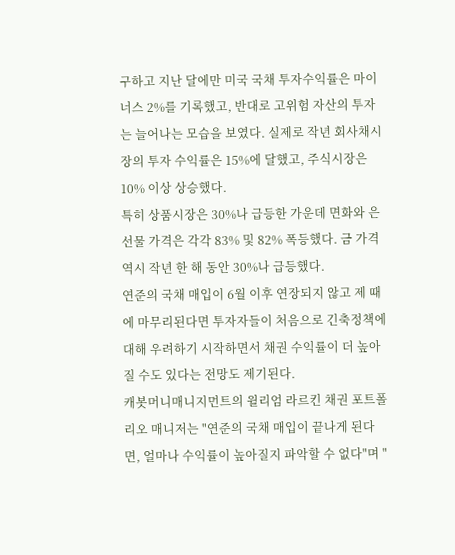구하고 지난 달에만 미국 국채 투자수익률은 마이너스 2%를 기록했고, 반대로 고위험 자산의 투자는 늘어나는 모습을 보였다. 실제로 작년 회사채시장의 투자 수익률은 15%에 달했고, 주식시장은 10% 이상 상승했다.
특히 상품시장은 30%나 급등한 가운데 면화와 은 선물 가격은 각각 83% 및 82% 폭등했다. 금 가격 역시 작년 한 해 동안 30%나 급등했다.
연준의 국채 매입이 6월 이후 연장되지 않고 제 때에 마무리된다면 투자자들이 처음으로 긴축정책에 대해 우려하기 시작하면서 채권 수익률이 더 높아질 수도 있다는 전망도 제기된다.
캐봇머니매니지먼트의 윌리엄 라르킨 채권 포트폴리오 매니저는 "연준의 국채 매입이 끝나게 된다면, 얼마나 수익률이 높아질지 파악할 수 없다"며 "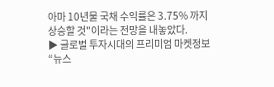아마 10년물 국채 수익률은 3.75% 까지 상승할 것"이라는 전망을 내놓았다.
▶ 글로벌 투자시대의 프리미엄 마켓정보 “뉴스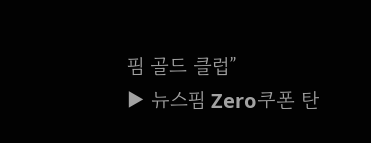핌 골드 클럽”
▶ 뉴스핌 Zero쿠폰 탄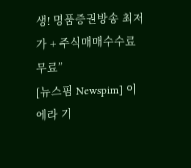생! 명품증권방송 최저가 + 주식매매수수료 무료”
[뉴스핌 Newspim] 이에라 기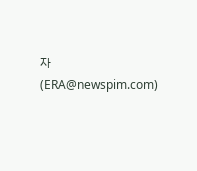자 (ERA@newspim.com)